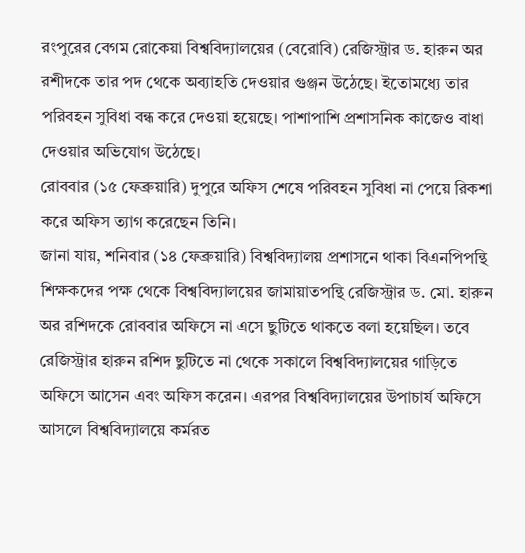রংপুরের বেগম রোকেয়া বিশ্ববিদ্যালয়ের (বেরোবি) রেজিস্ট্রার ড. হারুন অর রশীদকে তার পদ থেকে অব্যাহতি দেওয়ার গুঞ্জন উঠেছে। ইতোমধ্যে তার পরিবহন সুবিধা বন্ধ করে দেওয়া হয়েছে। পাশাপাশি প্রশাসনিক কাজেও বাধা দেওয়ার অভিযোগ উঠেছে।
রোববার (১৫ ফেব্রুয়ারি) দুপুরে অফিস শেষে পরিবহন সুবিধা না পেয়ে রিকশা করে অফিস ত্যাগ করেছেন তিনি।
জানা যায়, শনিবার (১৪ ফেব্রুয়ারি) বিশ্ববিদ্যালয় প্রশাসনে থাকা বিএনপিপন্থি শিক্ষকদের পক্ষ থেকে বিশ্ববিদ্যালয়ের জামায়াতপন্থি রেজিস্ট্রার ড. মো. হারুন অর রশিদকে রোববার অফিসে না এসে ছুটিতে থাকতে বলা হয়েছিল। তবে রেজিস্ট্রার হারুন রশিদ ছুটিতে না থেকে সকালে বিশ্ববিদ্যালয়ের গাড়িতে অফিসে আসেন এবং অফিস করেন। এরপর বিশ্ববিদ্যালয়ের উপাচার্য অফিসে আসলে বিশ্ববিদ্যালয়ে কর্মরত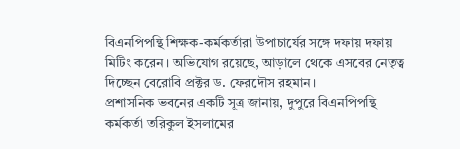বিএনপিপন্থি শিক্ষক-কর্মকর্তারা উপাচার্যের সঙ্গে দফায় দফায় মিটিং করেন। অভিযোগ রয়েছে, আড়ালে থেকে এসবের নেতৃত্ব দিচ্ছেন বেরোবি প্রক্টর ড. ফেরদৌস রহমান।
প্রশাসনিক ভবনের একটি সূত্র জানায়, দুপুরে বিএনপিপন্থি কর্মকর্তা তরিকুল ইসলামের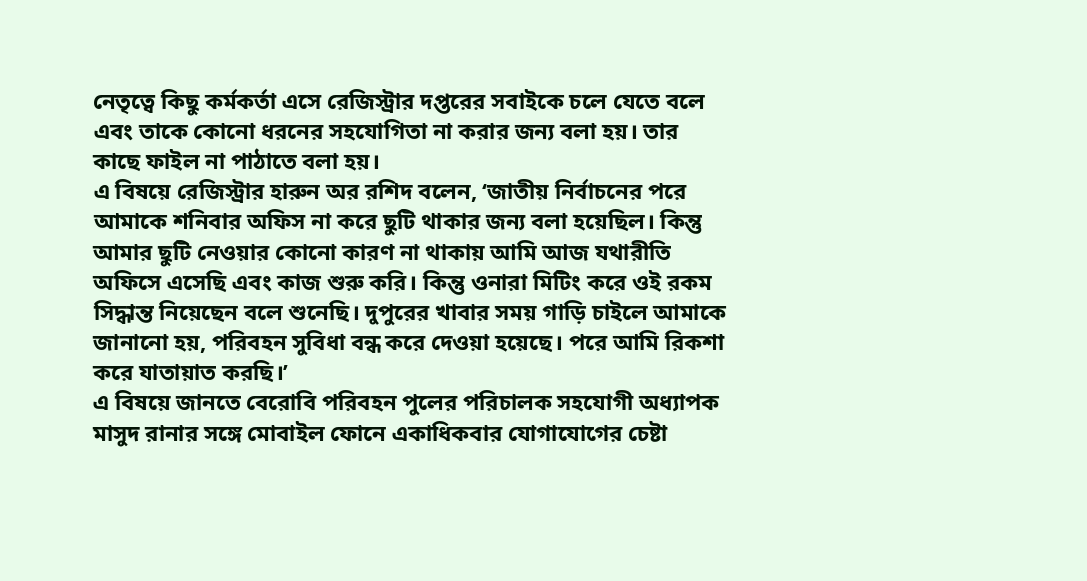নেতৃত্বে কিছু কর্মকর্তা এসে রেজিস্ট্রার দপ্তরের সবাইকে চলে যেতে বলে এবং তাকে কোনো ধরনের সহযোগিতা না করার জন্য বলা হয়। তার কাছে ফাইল না পাঠাতে বলা হয়।
এ বিষয়ে রেজিস্ট্রার হারুন অর রশিদ বলেন, ‘জাতীয় নির্বাচনের পরে আমাকে শনিবার অফিস না করে ছুটি থাকার জন্য বলা হয়েছিল। কিন্তু আমার ছুটি নেওয়ার কোনো কারণ না থাকায় আমি আজ যথারীতি অফিসে এসেছি এবং কাজ শুরু করি। কিন্তু ওনারা মিটিং করে ওই রকম সিদ্ধান্ত নিয়েছেন বলে শুনেছি। দুপুরের খাবার সময় গাড়ি চাইলে আমাকে জানানো হয়, পরিবহন সুবিধা বন্ধ করে দেওয়া হয়েছে। পরে আমি রিকশা করে যাতায়াত করছি।’
এ বিষয়ে জানতে বেরোবি পরিবহন পুলের পরিচালক সহযোগী অধ্যাপক মাসুদ রানার সঙ্গে মোবাইল ফোনে একাধিকবার যোগাযোগের চেষ্টা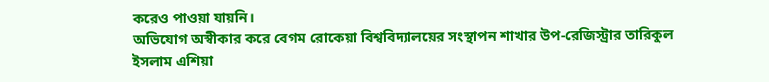করেও পাওয়া যায়নি।
অভিযোগ অস্বীকার করে বেগম রোকেয়া বিশ্ববিদ্যালয়ের সংস্থাপন শাখার উপ-রেজিস্ট্রার তারিকুল ইসলাম এশিয়া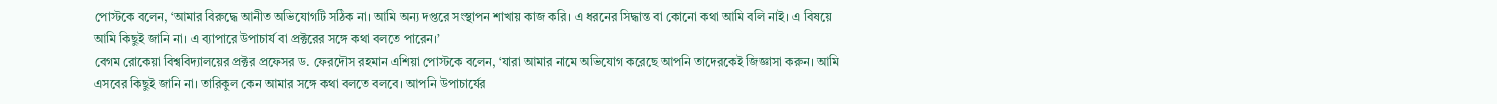পোস্টকে বলেন, ‘আমার বিরুদ্ধে আনীত অভিযোগটি সঠিক না। আমি অন্য দপ্তরে সংস্থাপন শাখায় কাজ করি। এ ধরনের সিদ্ধান্ত বা কোনো কথা আমি বলি নাই। এ বিষয়ে আমি কিছুই জানি না। এ ব্যাপারে উপাচার্য বা প্রক্টরের সঙ্গে কথা বলতে পারেন।’
বেগম রোকেয়া বিশ্ববিদ্যালয়ের প্রক্টর প্রফেসর ড. ফেরদৌস রহমান এশিয়া পোস্টকে বলেন, ‘যারা আমার নামে অভিযোগ করেছে আপনি তাদেরকেই জিজ্ঞাসা করুন। আমি এসবের কিছুই জানি না। তারিকুল কেন আমার সঙ্গে কথা বলতে বলবে। আপনি উপাচার্যের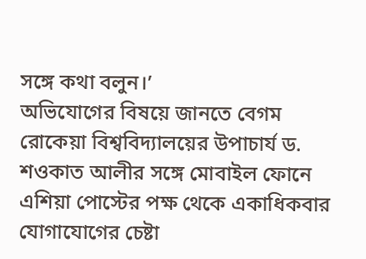সঙ্গে কথা বলুন।’
অভিযোগের বিষয়ে জানতে বেগম রোকেয়া বিশ্ববিদ্যালয়ের উপাচার্য ড. শওকাত আলীর সঙ্গে মোবাইল ফোনে এশিয়া পোস্টের পক্ষ থেকে একাধিকবার যোগাযোগের চেষ্টা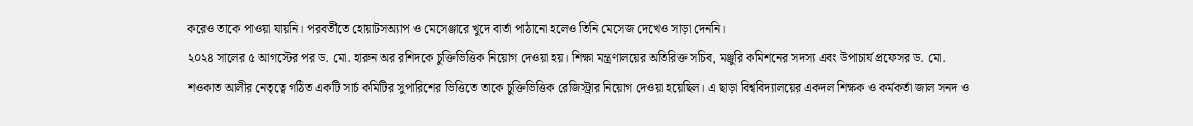করেও তাকে পাওয়া যায়নি। পরবর্তীতে হোয়াটসঅ্যাপ ও মেসেঞ্জারে খুদে বার্তা পাঠানো হলেও তিনি মেসেজ দেখেও সাড়া দেননি।
২০২৪ সালের ৫ আগস্টের পর ড. মো. হারুন অর রশিদকে চুক্তিভিত্তিক নিয়োগ দেওয়া হয়। শিক্ষা মন্ত্রণালয়ের অতিরিক্ত সচিব, মঞ্জুরি কমিশনের সদস্য এবং উপাচার্য প্রফেসর ড. মো. শওকাত আলীর নেতৃত্বে গঠিত একটি সার্চ কমিটির সুপারিশের ভিত্তিতে তাকে চুক্তিভিত্তিক রেজিস্ট্রার নিয়োগ দেওয়া হয়েছিল। এ ছাড়া বিশ্ববিদ্যালয়ের একদল শিক্ষক ও কর্মকর্তা জাল সনদ ও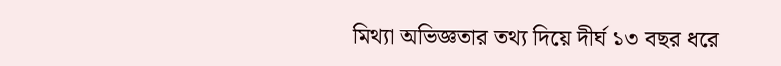মিথ্যা অভিজ্ঞতার তথ্য দিয়ে দীর্ঘ ১৩ বছর ধরে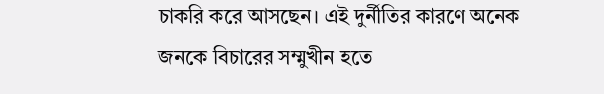চাকরি করে আসছেন। এই দুর্নীতির কারণে অনেক জনকে বিচারের সম্মুখীন হতে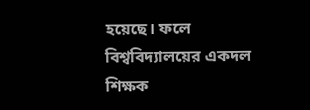হয়েছে। ফলে বিশ্ববিদ্যালয়ের একদল শিক্ষক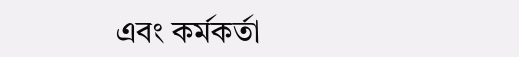এবং কর্মকর্তা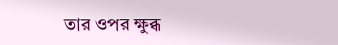তার ওপর ক্ষুব্ধ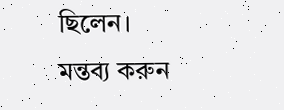ছিলেন।
মন্তব্য করুন